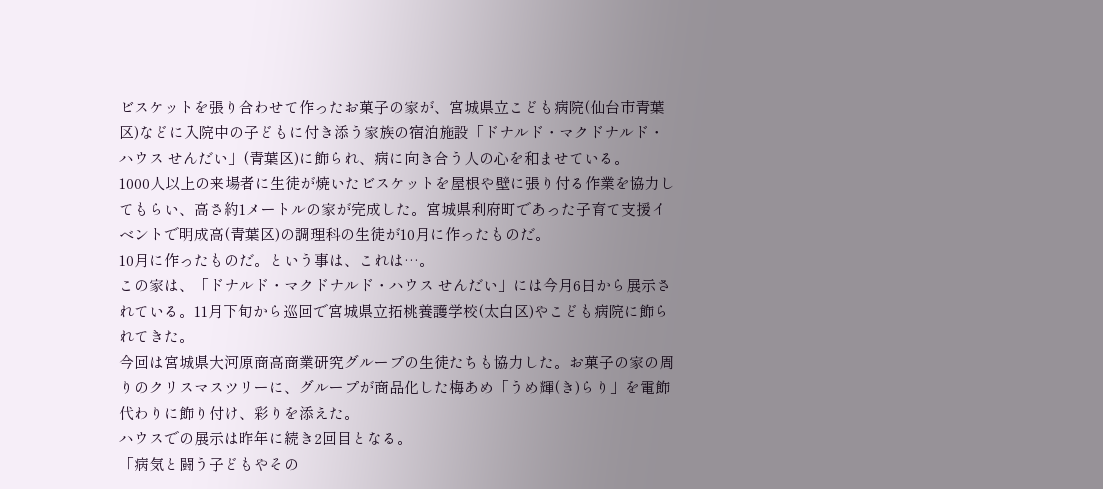ビスケットを張り合わせて作ったお菓子の家が、宮城県立こども病院(仙台市青葉区)などに入院中の子どもに付き添う家族の宿泊施設「ドナルド・マクドナルド・ハウス せんだい」(青葉区)に飾られ、病に向き合う人の心を和ませている。
1000人以上の来場者に生徒が焼いたビスケットを屋根や壁に張り付る作業を協力してもらい、高さ約1メートルの家が完成した。宮城県利府町であった子育て支援イベントで明成高(青葉区)の調理科の生徒が10月に作ったものだ。
10月に作ったものだ。という事は、これは…。
この家は、「ドナルド・マクドナルド・ハウス せんだい」には今月6日から展示されている。11月下旬から巡回で宮城県立拓桃養護学校(太白区)やこども病院に飾られてきた。
今回は宮城県大河原商高商業研究グループの生徒たちも協力した。お菓子の家の周りのクリスマスツリーに、グループが商品化した梅あめ「うめ輝(き)らり」を電飾代わりに飾り付け、彩りを添えた。
ハウスでの展示は昨年に続き2回目となる。
「病気と闘う子どもやその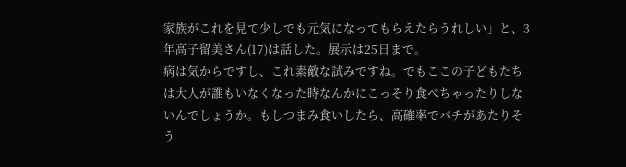家族がこれを見て少しでも元気になってもらえたらうれしい」と、3年高子留美さん(17)は話した。展示は25日まで。
病は気からですし、これ素敵な試みですね。でもここの子どもたちは大人が誰もいなくなった時なんかにこっそり食べちゃったりしないんでしょうか。もしつまみ食いしたら、高確率でバチがあたりそう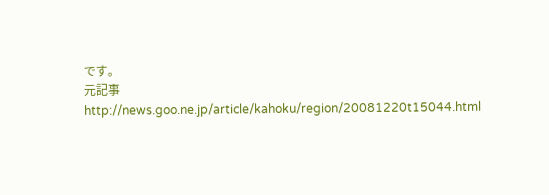です。
元記事
http://news.goo.ne.jp/article/kahoku/region/20081220t15044.html